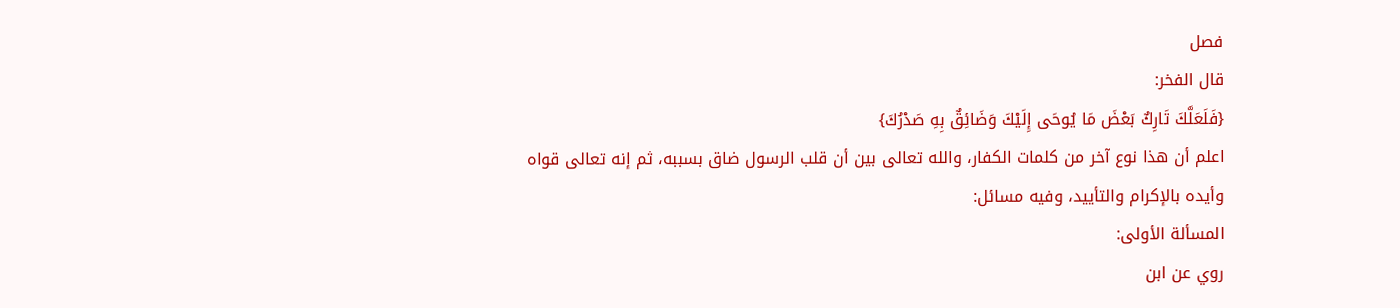فصل
قال الفخر:
{فَلَعَلَّكَ تَارِكٌ بَعْضَ مَا يُوحَى إِلَيْكَ وَضَائِقٌ بِهِ صَدْرُكَ}
اعلم أن هذا نوع آخر من كلمات الكفار، والله تعالى بين أن قلب الرسول ضاق بسببه، ثم إنه تعالى قواه وأيده بالإكرام والتأييد، وفيه مسائل:
المسألة الأولى:
روي عن ابن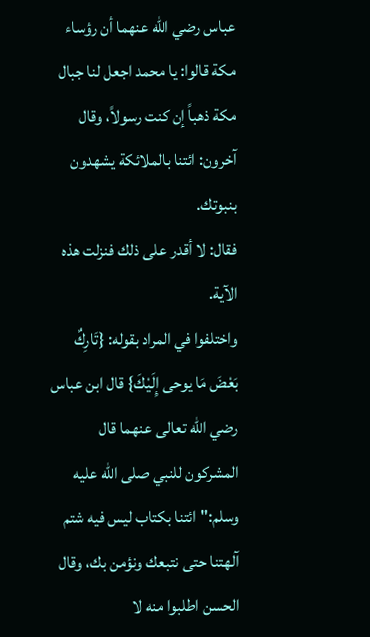عباس رضي الله عنهما أن رؤساء مكة قالوا: يا محمد اجعل لنا جبال مكة ذهباً إن كنت رسولاً، وقال آخرون: ائتنا بالملائكة يشهدون بنبوتك.
فقال: لا أقدر على ذلك فنزلت هذه الآية.
واختلفوا في المراد بقوله: {تَارِكٌ بَعْضَ مَا يوحى إِلَيْكَ} قال ابن عباس رضي الله تعالى عنهما قال المشركون للنبي صلى الله عليه وسلم:"ائتنا بكتاب ليس فيه شتم آلهتنا حتى نتبعك ونؤمن بك، وقال الحسن اطلبوا منه لا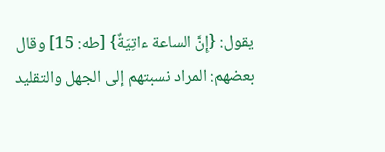يقول: {إِنَّ الساعة ءاتِيَةٌ} [طه: 15] وقال بعضهم: المراد نسبتهم إلى الجهل والتقليد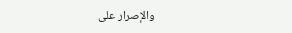والإصرار على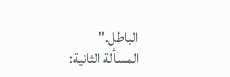الباطل."
المسألة الثانية: